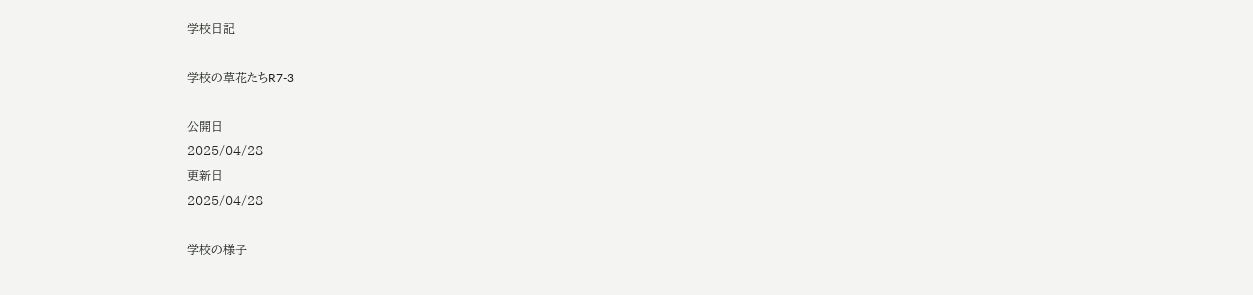学校日記

学校の草花たちR7-3

公開日
2025/04/28
更新日
2025/04/28

学校の様子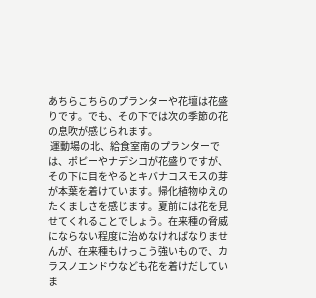あちらこちらのプランターや花壇は花盛りです。でも、その下では次の季節の花の息吹が感じられます。
 運動場の北、給食室南のプランターでは、ポピーやナデシコが花盛りですが、その下に目をやるとキバナコスモスの芽が本葉を着けています。帰化植物ゆえのたくましさを感じます。夏前には花を見せてくれることでしょう。在来種の脅威にならない程度に治めなければなりませんが、在来種もけっこう強いもので、カラスノエンドウなども花を着けだしていま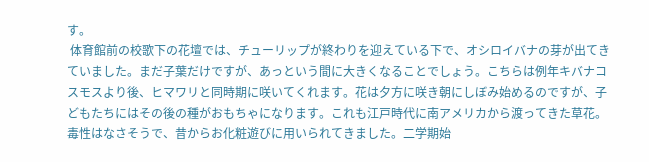す。
 体育館前の校歌下の花壇では、チューリップが終わりを迎えている下で、オシロイバナの芽が出てきていました。まだ子葉だけですが、あっという間に大きくなることでしょう。こちらは例年キバナコスモスより後、ヒマワリと同時期に咲いてくれます。花は夕方に咲き朝にしぼみ始めるのですが、子どもたちにはその後の種がおもちゃになります。これも江戸時代に南アメリカから渡ってきた草花。毒性はなさそうで、昔からお化粧遊びに用いられてきました。二学期始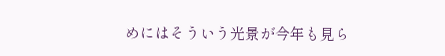めにはそういう光景が今年も見ら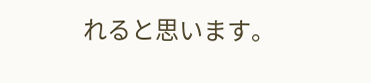れると思います。